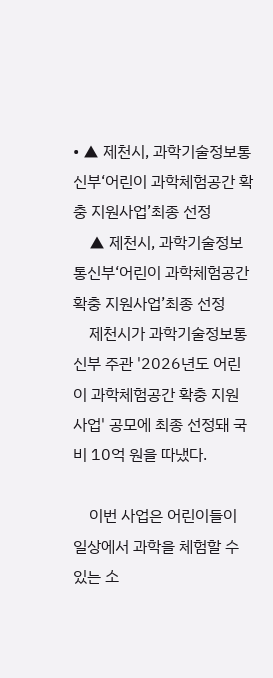• ▲ 제천시, 과학기술정보통신부‘어린이 과학체험공간 확충 지원사업’최종 선정
    ▲ 제천시, 과학기술정보통신부‘어린이 과학체험공간 확충 지원사업’최종 선정
    제천시가 과학기술정보통신부 주관 '2026년도 어린이 과학체험공간 확충 지원 사업' 공모에 최종 선정돼 국비 10억 원을 따냈다.

    이번 사업은 어린이들이 일상에서 과학을 체험할 수 있는 소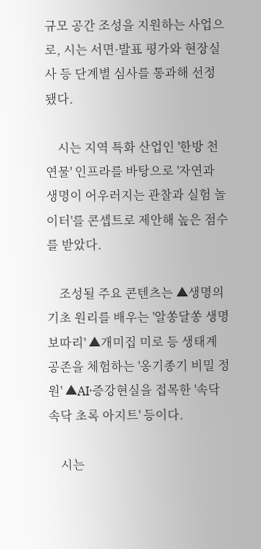규모 공간 조성을 지원하는 사업으로, 시는 서면·발표 평가와 현장실사 등 단계별 심사를 통과해 선정됐다.

    시는 지역 특화 산업인 '한방 천연물' 인프라를 바탕으로 '자연과 생명이 어우러지는 관찰과 실험 놀이터'를 콘셉트로 제안해 높은 점수를 받았다.

    조성될 주요 콘텐츠는 ▲생명의 기초 원리를 배우는 '알쏭달쏭 생명 보따리' ▲개미집 미로 등 생태계 공존을 체험하는 '옹기종기 비밀 정원' ▲AI·증강현실을 접목한 '속닥속닥 초록 아지트' 등이다.

    시는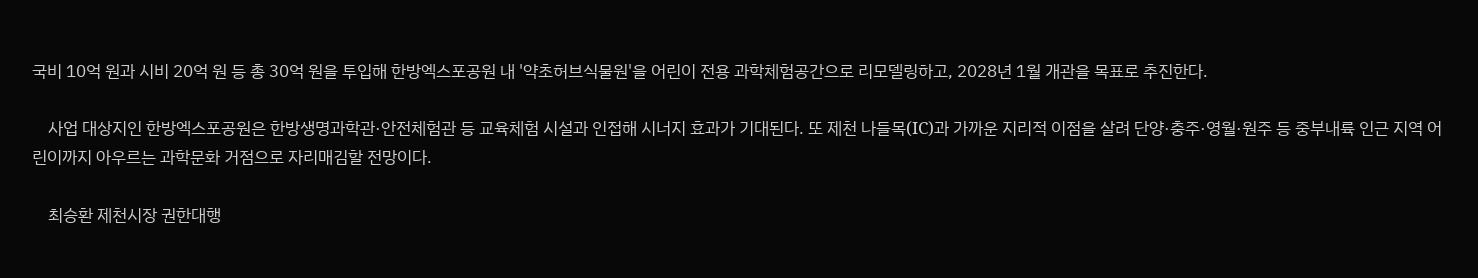국비 10억 원과 시비 20억 원 등 총 30억 원을 투입해 한방엑스포공원 내 '약초허브식물원'을 어린이 전용 과학체험공간으로 리모델링하고, 2028년 1월 개관을 목표로 추진한다.

    사업 대상지인 한방엑스포공원은 한방생명과학관·안전체험관 등 교육체험 시설과 인접해 시너지 효과가 기대된다. 또 제천 나들목(IC)과 가까운 지리적 이점을 살려 단양·충주·영월·원주 등 중부내륙 인근 지역 어린이까지 아우르는 과학문화 거점으로 자리매김할 전망이다.

    최승환 제천시장 권한대행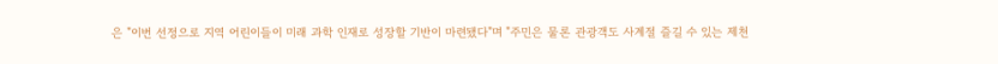은 "이번 선정으로 지역 어린이들이 미래 과학 인재로 성장할 기반이 마련됐다"며 "주민은 물론 관광객도 사계절 즐길 수 있는 제천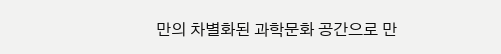만의 차별화된 과학문화 공간으로 만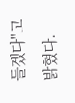들겠다"고 밝혔다.